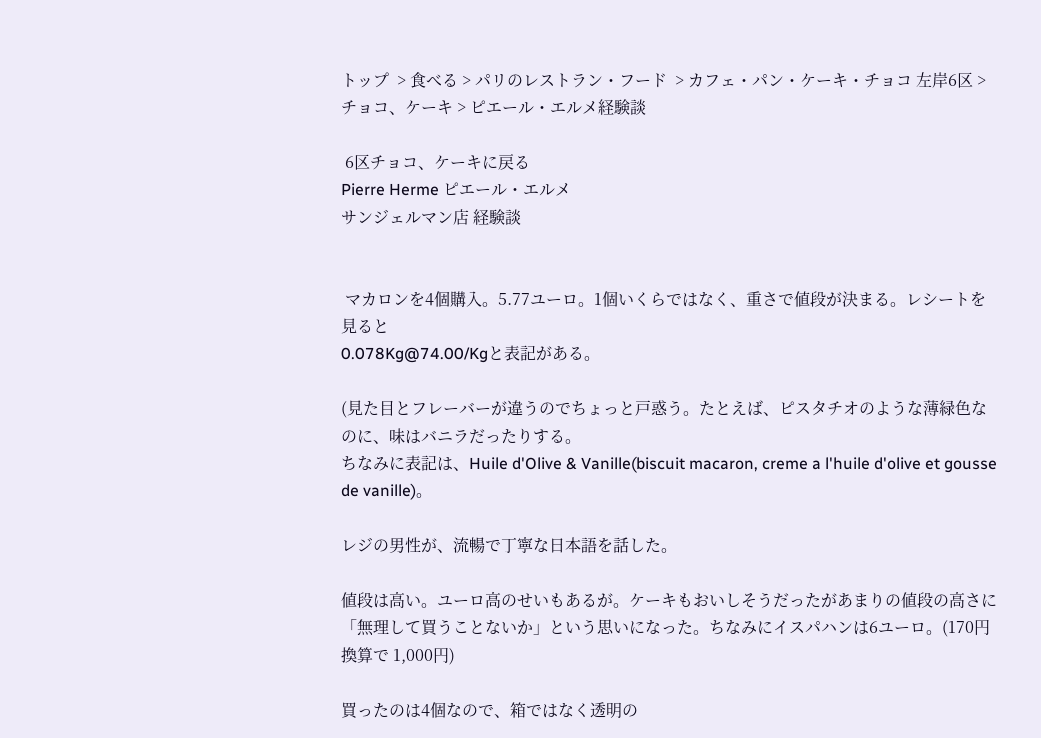トップ  > 食べる > パリのレストラン・フード  > カフェ・パン・ケーキ・チョコ 左岸6区 > チョコ、ケーキ > ピエール・エルメ経験談

 6区チョコ、ケーキに戻る
Pierre Herme ピエール・エルメ
サンジェルマン店 経験談


 マカロンを4個購入。5.77ユーロ。1個いくらではなく、重さで値段が決まる。レシートを見ると
0.078Kg@74.00/Kgと表記がある。

(見た目とフレーバーが違うのでちょっと戸惑う。たとえば、ピスタチオのような薄緑色なのに、味はバニラだったりする。
ちなみに表記は、Huile d'Olive & Vanille(biscuit macaron, creme a l'huile d'olive et gousse de vanille)。

レジの男性が、流暢で丁寧な日本語を話した。

値段は高い。ユーロ高のせいもあるが。ケーキもおいしそうだったがあまりの値段の高さに「無理して買うことないか」という思いになった。ちなみにイスパハンは6ユーロ。(170円換算で 1,000円)

買ったのは4個なので、箱ではなく透明の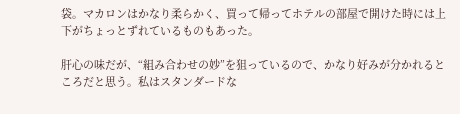袋。マカロンはかなり柔らかく、買って帰ってホテルの部屋で開けた時には上下がちょっとずれているものもあった。

肝心の味だが、“組み合わせの妙”を狙っているので、かなり好みが分かれるところだと思う。私はスタンダードな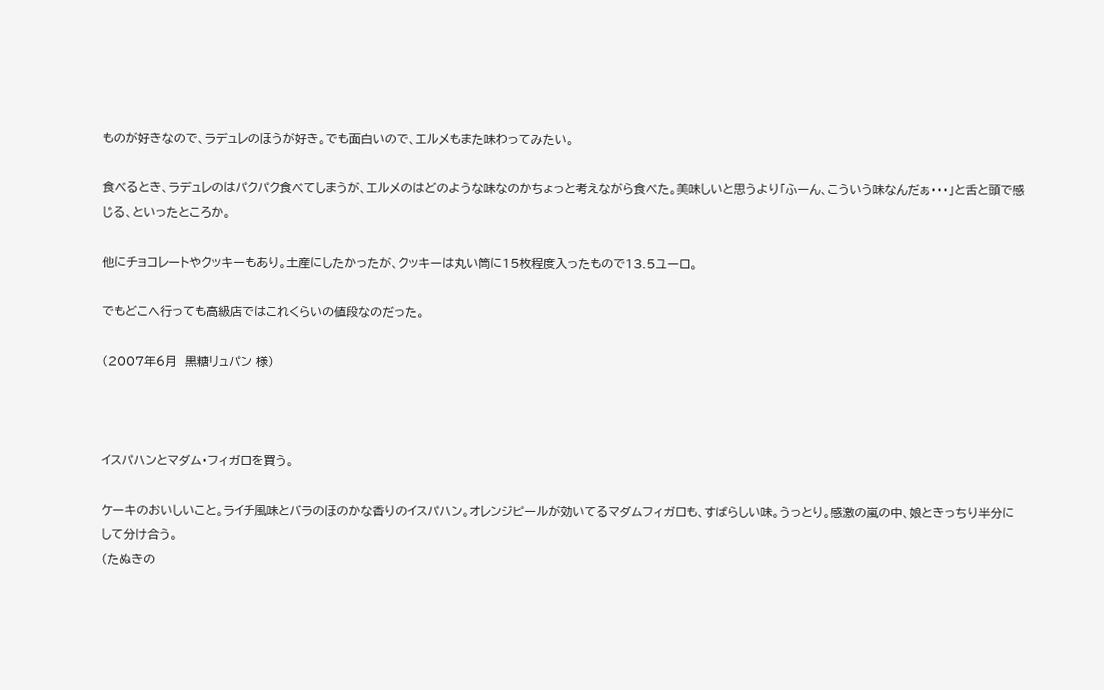ものが好きなので、ラデュレのほうが好き。でも面白いので、エルメもまた味わってみたい。

食べるとき、ラデュレのはパクパク食べてしまうが、エルメのはどのような味なのかちょっと考えながら食べた。美味しいと思うより「ふーん、こういう味なんだぁ・・・」と舌と頭で感じる、といったところか。

他にチョコレートやクッキーもあり。土産にしたかったが、クッキーは丸い筒に15枚程度入ったもので13.5ユーロ。

でもどこへ行っても高級店ではこれくらいの値段なのだった。

(2007年6月  黒糖リュパン 様)



イスパハンとマダム・フィガロを買う。

ケーキのおいしいこと。ライチ風味とバラのほのかな香りのイスパハン。オレンジピールが効いてるマダムフィガロも、すばらしい味。うっとり。感激の嵐の中、娘ときっちり半分にして分け合う。
(たぬきの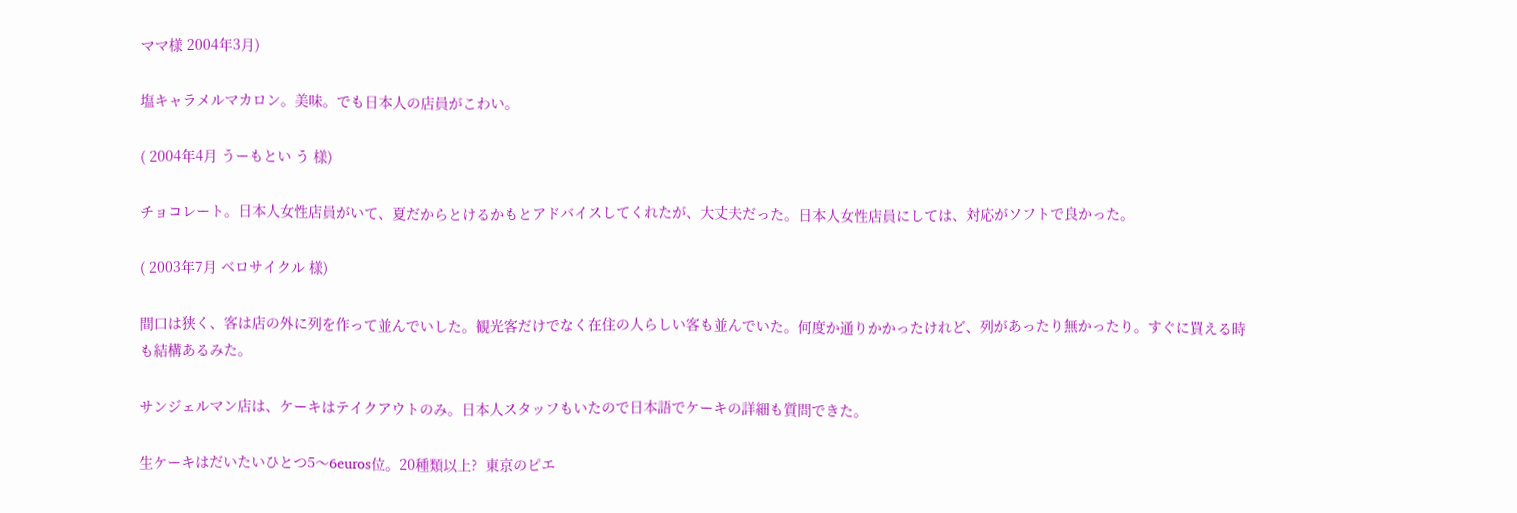ママ様 2004年3月)

塩キャラメルマカロン。美味。でも日本人の店員がこわい。

( 2004年4月 うーもとい う 様)

チョコレート。日本人女性店員がいて、夏だからとけるかもとアドバイスしてくれたが、大丈夫だった。日本人女性店員にしては、対応がソフトで良かった。

( 2003年7月 ベロサイクル 様)

間口は狭く、客は店の外に列を作って並んでいした。観光客だけでなく在住の人らしい客も並んでいた。何度か通りかかったけれど、列があったり無かったり。すぐに買える時も結構あるみた。

サンジェルマン店は、ケーキはテイクアウトのみ。日本人スタッフもいたので日本語でケーキの詳細も質問できた。

生ケーキはだいたいひとつ5〜6euros位。20種類以上?  東京のピエ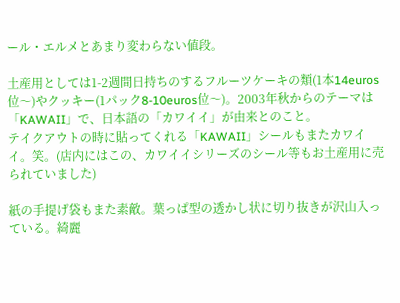ール・エルメとあまり変わらない値段。

土産用としては1-2週間日持ちのするフルーツケーキの類(1本14euros位〜)やクッキー(1パック8-10euros位〜)。2003年秋からのテーマは「KAWAII」で、日本語の「カワイイ」が由来とのこと。
テイクアウトの時に貼ってくれる「KAWAII」シールもまたカワイイ。笑。(店内にはこの、カワイイシリーズのシール等もお土産用に売られていました)

紙の手提げ袋もまた素敵。葉っぱ型の透かし状に切り抜きが沢山入っている。綺麗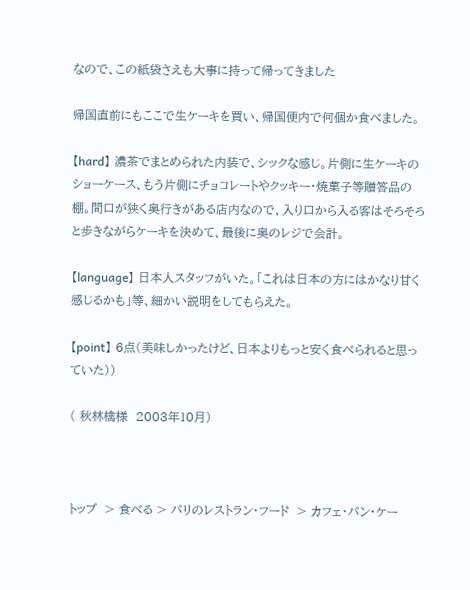なので、この紙袋さえも大事に持って帰ってきました

帰国直前にもここで生ケーキを買い、帰国便内で何個か食べました。

【hard】 濃茶でまとめられた内装で、シックな感じ。片側に生ケーキのショーケース、もう片側にチョコレートやクッキー・焼菓子等贈答品の棚。間口が狭く奥行きがある店内なので、入り口から入る客はそろそろと歩きながらケーキを決めて、最後に奥のレジで会計。

【language】 日本人スタッフがいた。「これは日本の方にはかなり甘く感じるかも」等、細かい説明をしてもらえた。

【point】 6点(美味しかったけど、日本よりもっと安く食べられると思っていた))

( 秋林檎様  2003年10月)



トップ  > 食べる > パリのレストラン・フード  > カフェ・パン・ケー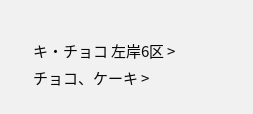キ・チョコ 左岸6区 > チョコ、ケーキ >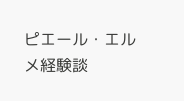ピエール・エルメ経験談